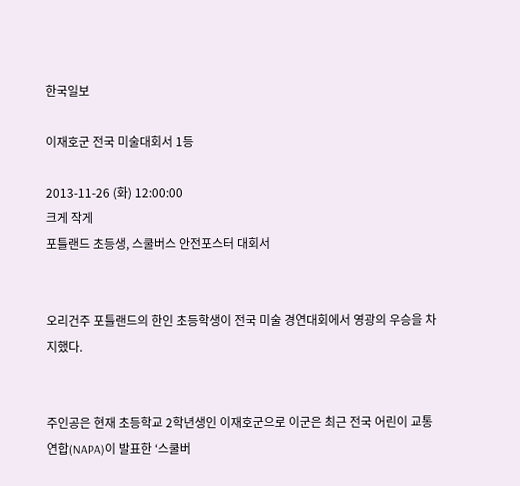한국일보

이재호군 전국 미술대회서 1등

2013-11-26 (화) 12:00:00
크게 작게
포틀랜드 초등생, 스쿨버스 안전포스터 대회서


오리건주 포틀랜드의 한인 초등학생이 전국 미술 경연대회에서 영광의 우승을 차지했다.


주인공은 현재 초등학교 2학년생인 이재호군으로 이군은 최근 전국 어린이 교통연합(NAPA)이 발표한 ‘스쿨버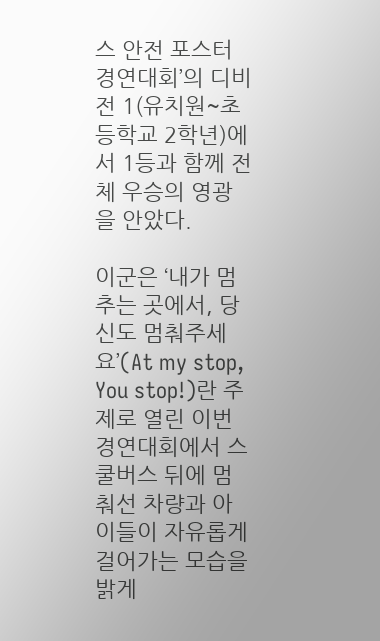스 안전 포스터 경연대회’의 디비전 1(유치원~초등학교 2학년)에서 1등과 함께 전체 우승의 영광을 안았다.

이군은 ‘내가 멈추는 곳에서, 당신도 멈춰주세요’(At my stop, You stop!)란 주제로 열린 이번 경연대회에서 스쿨버스 뒤에 멈춰선 차량과 아이들이 자유롭게 걸어가는 모습을 밝게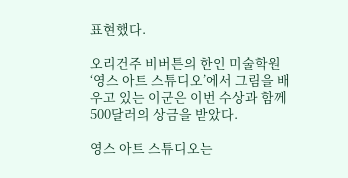표현했다.

오리건주 비버튼의 한인 미술학원 ‘영스 아트 스튜디오’에서 그림을 배우고 있는 이군은 이번 수상과 함께 500달러의 상금을 받았다.

영스 아트 스튜디오는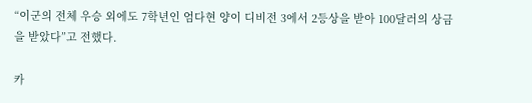“이군의 전체 우승 외에도 7학년인 엄다현 양이 디비전 3에서 2등상을 받아 100달러의 상금을 받았다”고 전했다.

카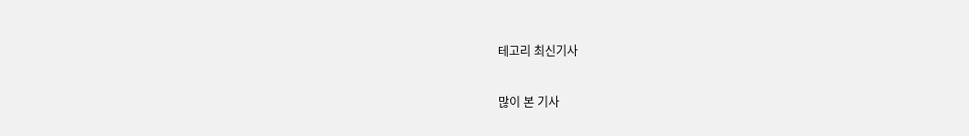테고리 최신기사

많이 본 기사